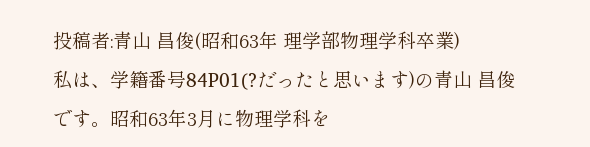投稿者:青山 昌俊(昭和63年 理学部物理学科卒業)
私は、学籍番号84P01(?だったと思います)の青山 昌俊です。昭和63年3月に物理学科を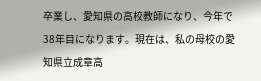卒業し、愛知県の高校教師になり、今年で38年目になります。現在は、私の母校の愛知県立成章高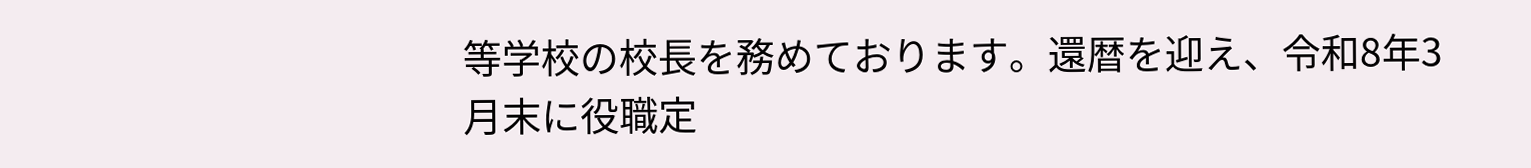等学校の校長を務めております。還暦を迎え、令和8年3月末に役職定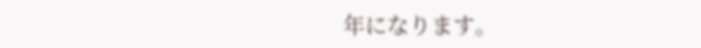年になります。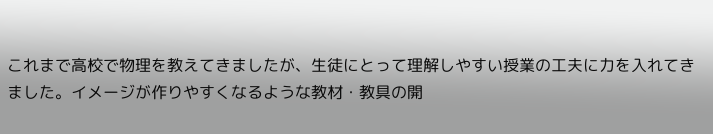これまで高校で物理を教えてきましたが、生徒にとって理解しやすい授業の工夫に力を入れてきました。イメージが作りやすくなるような教材・教具の開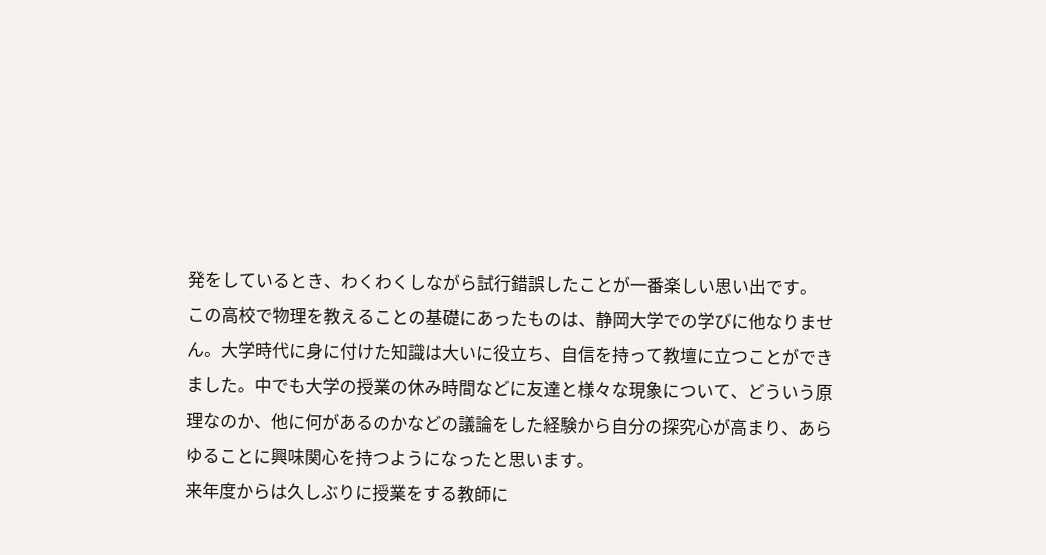発をしているとき、わくわくしながら試行錯誤したことが一番楽しい思い出です。
この高校で物理を教えることの基礎にあったものは、静岡大学での学びに他なりません。大学時代に身に付けた知識は大いに役立ち、自信を持って教壇に立つことができました。中でも大学の授業の休み時間などに友達と様々な現象について、どういう原理なのか、他に何があるのかなどの議論をした経験から自分の探究心が高まり、あらゆることに興味関心を持つようになったと思います。
来年度からは久しぶりに授業をする教師に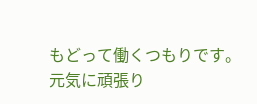もどって働くつもりです。
元気に頑張り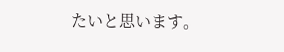たいと思います。